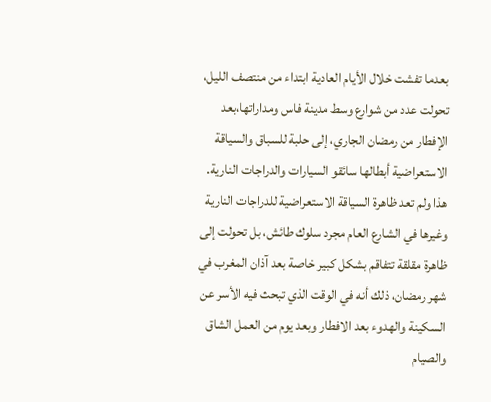بعدما تفشت خلال الأيام العادية ابتداء من منتصف الليل، تحولت عدد من شوارع وسط مدينة فاس ومداراتها،بعد الإفطار من رمضان الجاري، إلى حلبة للسباق والسياقة الاستعراضية أبطالها سائقو السيارات والدراجات النارية.
هذا ولم تعد ظاهرة السياقة الاستعراضية للدراجات النارية وغيرها في الشارع العام مجرد سلوك طائش، بل تحولت إلى ظاهرة مقلقة تتفاقم بشكل كبير خاصة بعد آذان المغرب في شهر رمضان، ذلك أنه في الوقت الذي تبحث فيه الأسر عن السكينة والهدوء بعد الافطار وبعد يوم من العمل الشاق والصيام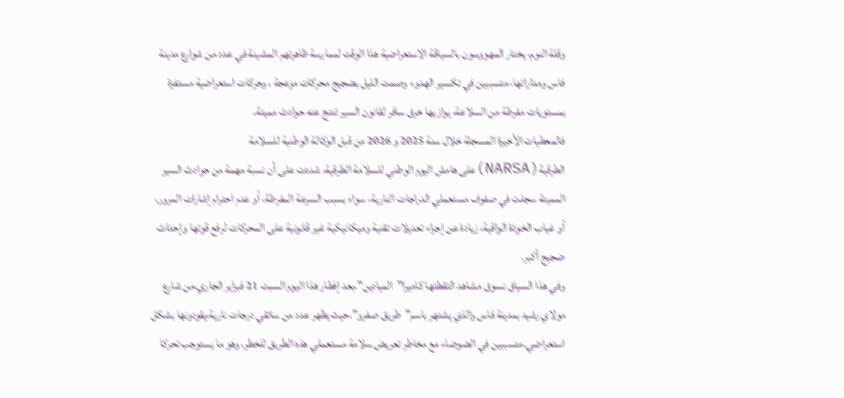وقلة النوم، يختار المهووسون بالسياقة الاستعراضية هذا الوقت لممارسة ظاهرتهم المشينة في عدد من شوارع مدينة فاس ومداراتها، متسببين في تكسير الهدوء وصمت الليل بضجيج محركات مزعجة ، وحركات استعراضية مستفزة بمستويات مفرطة من السلاعة، يوازيها خرق سافر لقانون السير تنتج عنه حوادث مميتة.
فالمعطيات الأخيرة المسجلة خلال سنة 2025 و 2026 من قبل الوكالة الوطنية للسلامة الطرقية(NARSA)على هامش اليوم الوطني للسلامة الطرقية، شددت على أن نسبة مهمة من حوادث السير المميتة سجلت في صفوف مستعملي الدراجات النارية، سواء بسبب السرعة المفرطة، أو عدم احترام إشارات المرور، أو غياب الخوذة الواقية، زيادة عن إجراء تعديلات تقنية وميكانيكية غير قانونية على المحركات لرفع قوتها وإحداث ضجيج أكبر.
وفي هذا السياق نسوق مشاهد التقطتها كاميرا”الميادين”،بعد إفطار هذا اليوم السبت 21 فبراير الجاري،من شارع مولاي رشيد بمدينة فاس والذي يشتهر باسم”طريق صفرو”،حيث يظهر عدد من سائقي درجات نارية،يقودونها بشكل استعراضي،متسببين في الضوضاء مع مخاطر تعريض سلامة مستعملي هذه الطريق للخطر، وهو ما يستوجب تحركا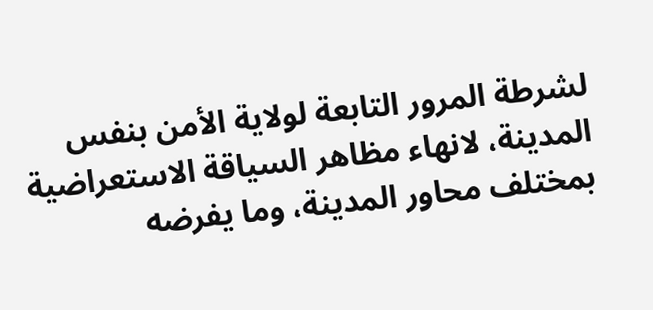لشرطة المرور التابعة لولاية الأمن بنفس المدينة، لانهاء مظاهر السياقة الاستعراضية بمختلف محاور المدينة، وما يفرضه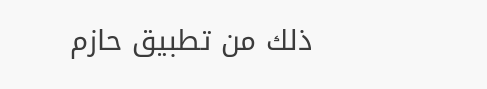ذلك من تطبيق حازم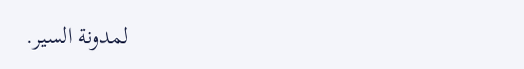لمدونة السير.